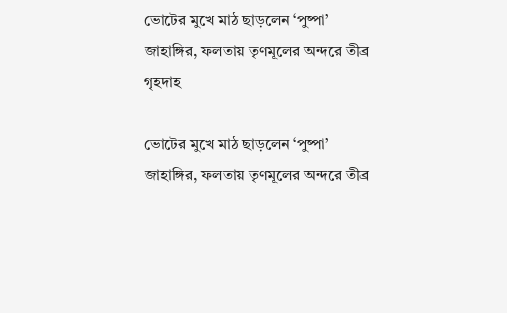ভোটের মুখে মাঠ ছাড়লেন ‘পুষ্পা’ জাহাঙ্গির, ফলতায় তৃণমূলের অন্দরে তীব্র গৃহদাহ

ভোটের মুখে মাঠ ছাড়লেন ‘পুষ্পা’ জাহাঙ্গির, ফলতায় তৃণমূলের অন্দরে তীব্র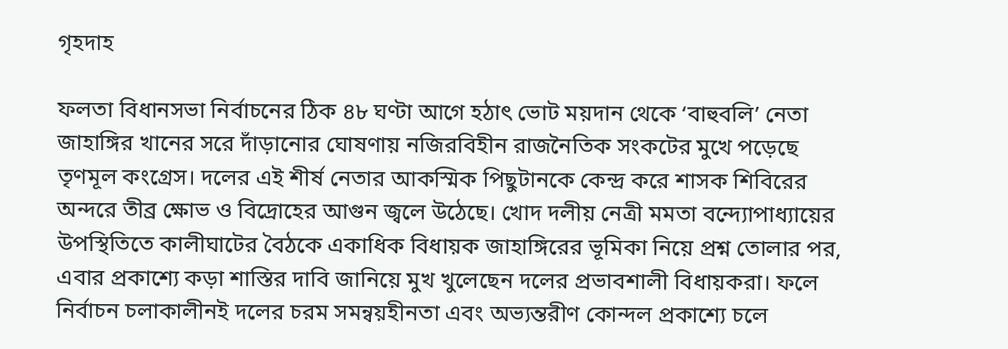গৃহদাহ

ফলতা বিধানসভা নির্বাচনের ঠিক ৪৮ ঘণ্টা আগে হঠাৎ ভোট ময়দান থেকে ‘বাহুবলি’ নেতা জাহাঙ্গির খানের সরে দাঁড়ানোর ঘোষণায় নজিরবিহীন রাজনৈতিক সংকটের মুখে পড়েছে তৃণমূল কংগ্রেস। দলের এই শীর্ষ নেতার আকস্মিক পিছুটানকে কেন্দ্র করে শাসক শিবিরের অন্দরে তীব্র ক্ষোভ ও বিদ্রোহের আগুন জ্বলে উঠেছে। খোদ দলীয় নেত্রী মমতা বন্দ্যোপাধ্যায়ের উপস্থিতিতে কালীঘাটের বৈঠকে একাধিক বিধায়ক জাহাঙ্গিরের ভূমিকা নিয়ে প্রশ্ন তোলার পর, এবার প্রকাশ্যে কড়া শাস্তির দাবি জানিয়ে মুখ খুলেছেন দলের প্রভাবশালী বিধায়করা। ফলে নির্বাচন চলাকালীনই দলের চরম সমন্বয়হীনতা এবং অভ্যন্তরীণ কোন্দল প্রকাশ্যে চলে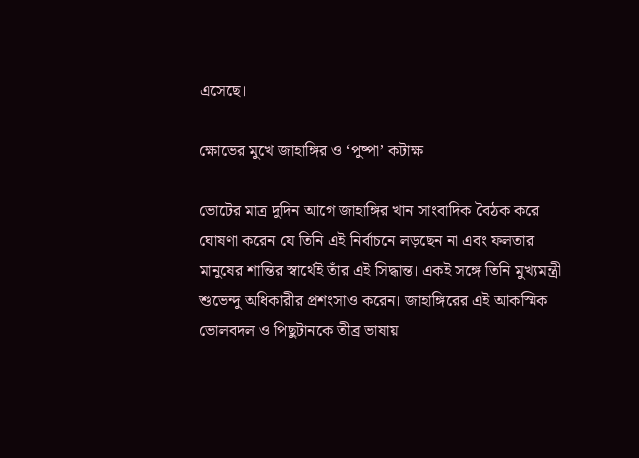এসেছে।

ক্ষোভের মুখে জাহাঙ্গির ও ‘পুষ্পা’ কটাক্ষ

ভোটের মাত্র দুদিন আগে জাহাঙ্গির খান সাংবাদিক বৈঠক করে ঘোষণা করেন যে তিনি এই নির্বাচনে লড়ছেন না এবং ফলতার মানুষের শান্তির স্বার্থেই তাঁর এই সিদ্ধান্ত। একই সঙ্গে তিনি মুখ্যমন্ত্রী শুভেন্দু অধিকারীর প্রশংসাও করেন। জাহাঙ্গিরের এই আকস্মিক ভোলবদল ও পিছুটানকে তীব্র ভাষায়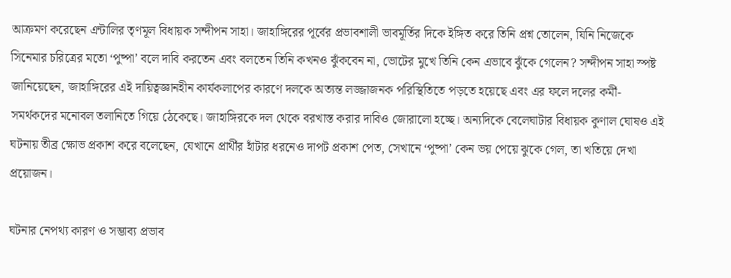আক্রমণ করেছেন এন্টালির তৃণমূল বিধায়ক সন্দীপন সাহা। জাহাঙ্গিরের পূর্বের প্রভাবশালী ভাবমূর্তির দিকে ইঙ্গিত করে তিনি প্রশ্ন তোলেন, যিনি নিজেকে সিনেমার চরিত্রের মতো ‘পুষ্পা’ বলে দাবি করতেন এবং বলতেন তিনি কখনও ঝুঁকবেন না, ভোটের মুখে তিনি কেন এভাবে ঝুঁকে গেলেন? সন্দীপন সাহা স্পষ্ট জানিয়েছেন, জাহাঙ্গিরের এই দায়িত্বজ্ঞানহীন কার্যকলাপের কারণে দলকে অত্যন্ত লজ্জাজনক পরিস্থিতিতে পড়তে হয়েছে এবং এর ফলে দলের কর্মী-সমর্থকদের মনোবল তলানিতে গিয়ে ঠেকেছে। জাহাঙ্গিরকে দল থেকে বরখাস্ত করার দাবিও জোরালো হচ্ছে। অন্যদিকে বেলেঘাটার বিধায়ক কুণাল ঘোষও এই ঘটনায় তীব্র ক্ষোভ প্রকাশ করে বলেছেন, যেখানে প্রার্থীর হাঁটার ধরনেও দাপট প্রকাশ পেত, সেখানে ‘পুষ্পা’ কেন ভয় পেয়ে ঝুকে গেল, তা খতিয়ে দেখা প্রয়োজন।

ঘটনার নেপথ্য কারণ ও সম্ভাব্য প্রভাব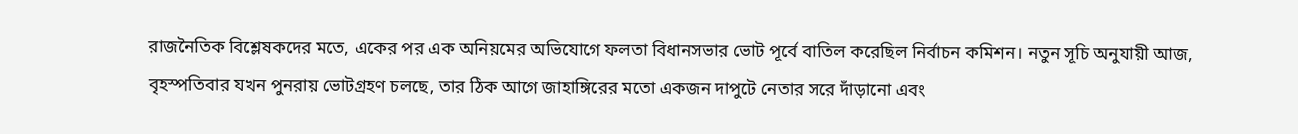রাজনৈতিক বিশ্লেষকদের মতে, একের পর এক অনিয়মের অভিযোগে ফলতা বিধানসভার ভোট পূর্বে বাতিল করেছিল নির্বাচন কমিশন। নতুন সূচি অনুযায়ী আজ, বৃহস্পতিবার যখন পুনরায় ভোটগ্রহণ চলছে, তার ঠিক আগে জাহাঙ্গিরের মতো একজন দাপুটে নেতার সরে দাঁড়ানো এবং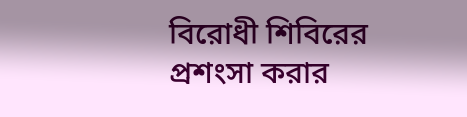বিরোধী শিবিরের প্রশংসা করার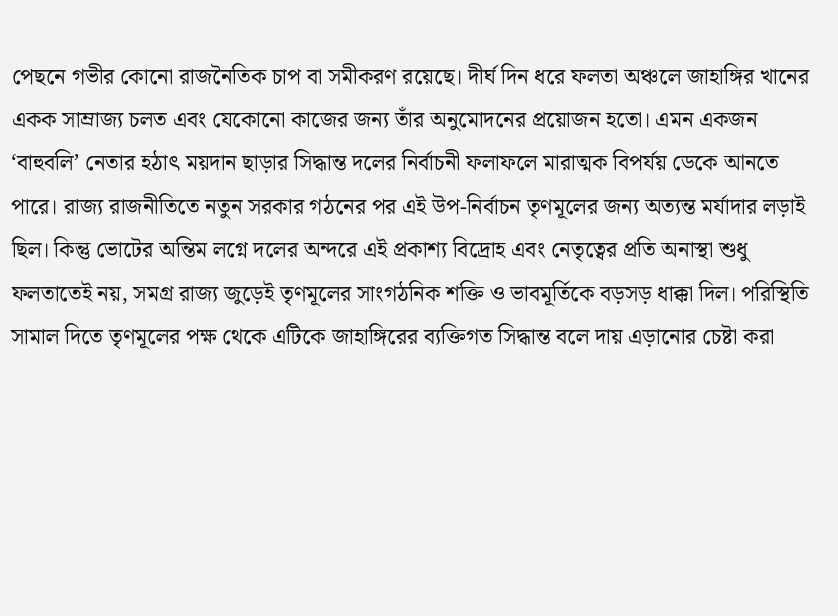পেছনে গভীর কোনো রাজনৈতিক চাপ বা সমীকরণ রয়েছে। দীর্ঘ দিন ধরে ফলতা অঞ্চলে জাহাঙ্গির খানের একক সাম্রাজ্য চলত এবং যেকোনো কাজের জন্য তাঁর অনুমোদনের প্রয়োজন হতো। এমন একজন ‘বাহুবলি’ নেতার হঠাৎ ময়দান ছাড়ার সিদ্ধান্ত দলের নির্বাচনী ফলাফলে মারাত্মক বিপর্যয় ডেকে আনতে পারে। রাজ্য রাজনীতিতে নতুন সরকার গঠনের পর এই উপ-নির্বাচন তৃণমূলের জন্য অত্যন্ত মর্যাদার লড়াই ছিল। কিন্তু ভোটের অন্তিম লগ্নে দলের অন্দরে এই প্রকাশ্য বিদ্রোহ এবং নেতৃত্বের প্রতি অনাস্থা শুধু ফলতাতেই নয়, সমগ্র রাজ্য জুড়েই তৃণমূলের সাংগঠনিক শক্তি ও ভাবমূর্তিকে বড়সড় ধাক্কা দিল। পরিস্থিতি সামাল দিতে তৃণমূলের পক্ষ থেকে এটিকে জাহাঙ্গিরের ব্যক্তিগত সিদ্ধান্ত বলে দায় এড়ানোর চেষ্টা করা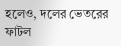হলেও, দলের ভেতরের ফাটল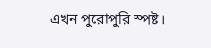এখন পুরোপুরি স্পষ্ট।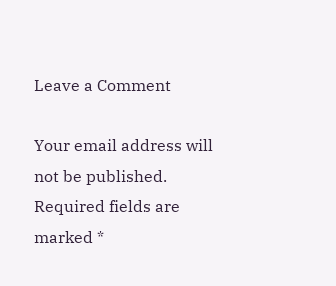Leave a Comment

Your email address will not be published. Required fields are marked *